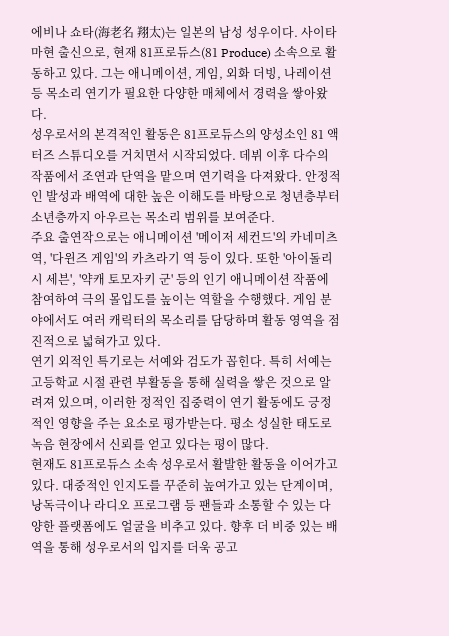에비나 쇼타(海老名 翔太)는 일본의 남성 성우이다. 사이타마현 출신으로, 현재 81프로듀스(81 Produce) 소속으로 활동하고 있다. 그는 애니메이션, 게임, 외화 더빙, 나레이션 등 목소리 연기가 필요한 다양한 매체에서 경력을 쌓아왔다.
성우로서의 본격적인 활동은 81프로듀스의 양성소인 81 액터즈 스튜디오를 거치면서 시작되었다. 데뷔 이후 다수의 작품에서 조연과 단역을 맡으며 연기력을 다져왔다. 안정적인 발성과 배역에 대한 높은 이해도를 바탕으로 청년층부터 소년층까지 아우르는 목소리 범위를 보여준다.
주요 출연작으로는 애니메이션 '메이저 세컨드'의 카네미츠 역, '다윈즈 게임'의 카츠라기 역 등이 있다. 또한 '아이돌리시 세븐', '약캐 토모자키 군' 등의 인기 애니메이션 작품에 참여하여 극의 몰입도를 높이는 역할을 수행했다. 게임 분야에서도 여러 캐릭터의 목소리를 담당하며 활동 영역을 점진적으로 넓혀가고 있다.
연기 외적인 특기로는 서예와 검도가 꼽힌다. 특히 서예는 고등학교 시절 관련 부활동을 통해 실력을 쌓은 것으로 알려져 있으며, 이러한 정적인 집중력이 연기 활동에도 긍정적인 영향을 주는 요소로 평가받는다. 평소 성실한 태도로 녹음 현장에서 신뢰를 얻고 있다는 평이 많다.
현재도 81프로듀스 소속 성우로서 활발한 활동을 이어가고 있다. 대중적인 인지도를 꾸준히 높여가고 있는 단계이며, 낭독극이나 라디오 프로그램 등 팬들과 소통할 수 있는 다양한 플랫폼에도 얼굴을 비추고 있다. 향후 더 비중 있는 배역을 통해 성우로서의 입지를 더욱 공고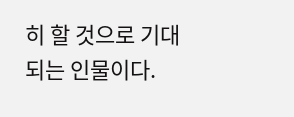히 할 것으로 기대되는 인물이다.